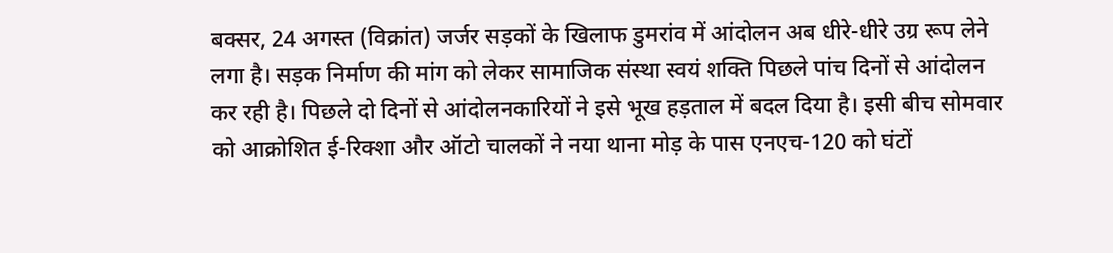बक्सर, 24 अगस्त (विक्रांत) जर्जर सड़कों के खिलाफ डुमरांव में आंदोलन अब धीरे-धीरे उग्र रूप लेने लगा है। सड़क निर्माण की मांग को लेकर सामाजिक संस्था स्वयं शक्ति पिछले पांच दिनों से आंदोलन कर रही है। पिछले दो दिनों से आंदोलनकारियों ने इसे भूख हड़ताल में बदल दिया है। इसी बीच सोमवार को आक्रोशित ई-रिक्शा और ऑटो चालकों ने नया थाना मोड़ के पास एनएच-120 को घंटों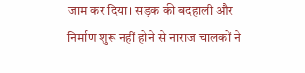जाम कर दिया। सड़क की बदहाली और निर्माण शुरू नहीं होने से नाराज चालकों ने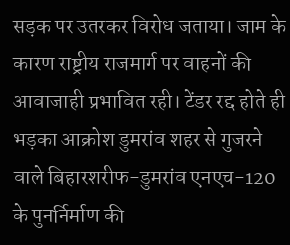सड़क पर उतरकर विरोध जताया। जाम के कारण राष्ट्रीय राजमार्ग पर वाहनों की आवाजाही प्रभावित रही। टेंडर रद्द होते ही भड़का आक्रोश डुमरांव शहर से गुजरने वाले बिहारशरीफ-डुमरांव एनएच-120 के पुनर्निर्माण की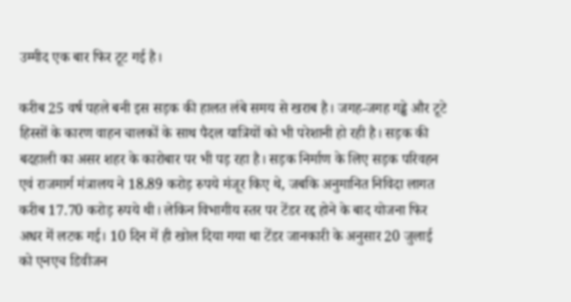उम्मीद एक बार फिर टूट गई है।

करीब 25 वर्ष पहले बनी इस सड़क की हालत लंबे समय से खराब है। जगह-जगह गड्ढे और टूटे हिस्सों के कारण वाहन चालकों के साथ पैदल यात्रियों को भी परेशानी हो रही है। सड़क की बदहाली का असर शहर के कारोबार पर भी पड़ रहा है। सड़क निर्माण के लिए सड़क परिवहन एवं राजमार्ग मंत्रालय ने 18.89 करोड़ रुपये मंजूर किए थे, जबकि अनुमानित निविदा लागत करीब 17.70 करोड़ रुपये थी। लेकिन विभागीय स्तर पर टेंडर रद्द होने के बाद योजना फिर अधर में लटक गई। 10 दिन में ही खोल दिया गया था टेंडर जानकारी के अनुसार 20 जुलाई को एनएच डिवीजन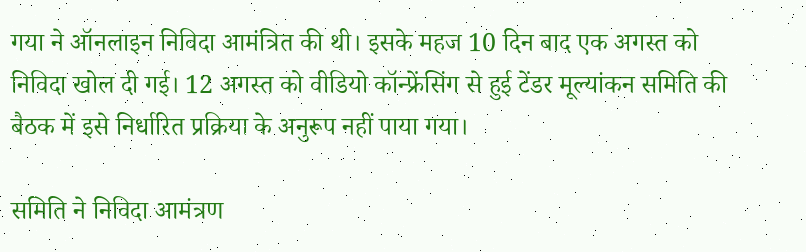गया ने ऑनलाइन निविदा आमंत्रित की थी। इसके महज 10 दिन बाद एक अगस्त को निविदा खोल दी गई। 12 अगस्त को वीडियो कॉन्फ्रेंसिंग से हुई टेंडर मूल्यांकन समिति की बैठक में इसे निर्धारित प्रक्रिया के अनुरूप नहीं पाया गया।

समिति ने निविदा आमंत्रण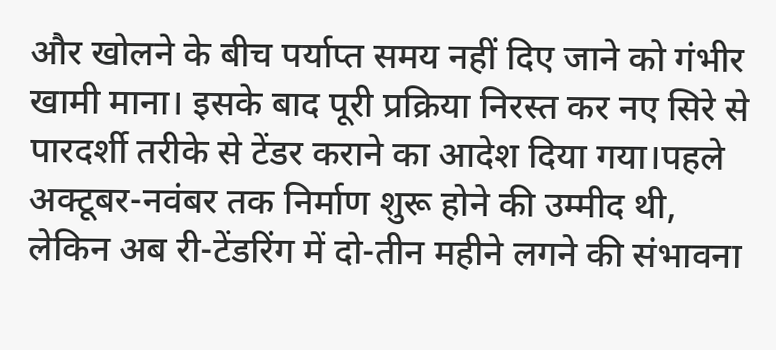और खोलने के बीच पर्याप्त समय नहीं दिए जाने को गंभीर खामी माना। इसके बाद पूरी प्रक्रिया निरस्त कर नए सिरे से पारदर्शी तरीके से टेंडर कराने का आदेश दिया गया।पहले अक्टूबर-नवंबर तक निर्माण शुरू होने की उम्मीद थी, लेकिन अब री-टेंडरिंग में दो-तीन महीने लगने की संभावना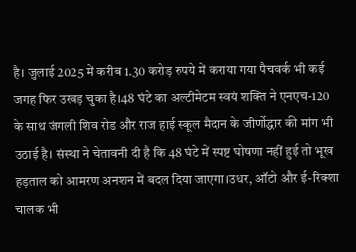है। जुलाई 2025 में करीब 1.30 करोड़ रुपये में कराया गया पैचवर्क भी कई जगह फिर उखड़ चुका है।48 घंटे का अल्टीमेटम स्वयं शक्ति ने एनएच-120 के साथ जंगली शिव रोड और राज हाई स्कूल मैदान के जीर्णोद्धार की मांग भी उठाई है। संस्था ने चेतावनी दी है कि 48 घंटे में स्पष्ट घोषणा नहीं हुई तो भूख हड़ताल को आमरण अनशन में बदल दिया जाएगा।उधर, ऑटो और ई-रिक्शा चालक भी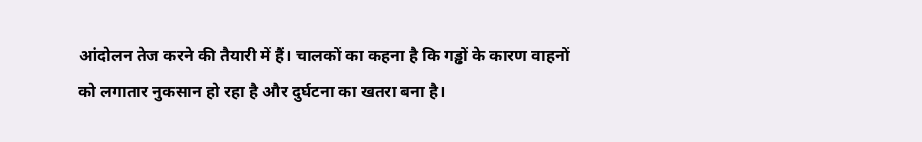आंदोलन तेज करने की तैयारी में हैं। चालकों का कहना है कि गड्ढों के कारण वाहनों को लगातार नुकसान हो रहा है और दुर्घटना का खतरा बना है।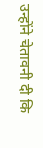उन्होंने चेतावनी दी कि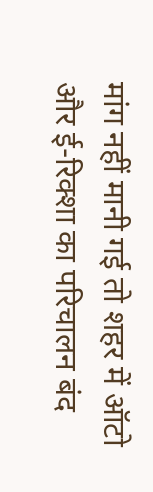मांग नहीं मानी गई तो शहर में ऑटो और ई-रिक्शा का परिचालन बंद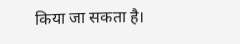किया जा सकता है।